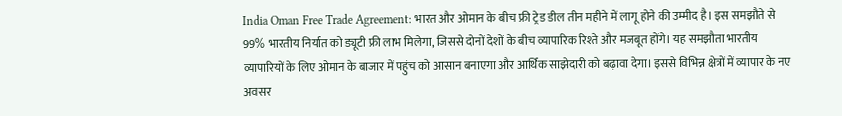India Oman Free Trade Agreement: भारत और ओमान के बीच फ्री ट्रेड डील तीन महीने में लागू होने की उम्मीद है। इस समझौते से 99% भारतीय निर्यात को ड्यूटी फ्री लाभ मिलेगा, जिससे दोनों देशों के बीच व्यापारिक रिश्ते और मजबूत होंगे। यह समझौता भारतीय व्यापारियों के लिए ओमान के बाजार में पहुंच को आसान बनाएगा और आर्थिक साझेदारी को बढ़ावा देगा। इससे विभिन्न क्षेत्रों में व्यापार के नए अवसर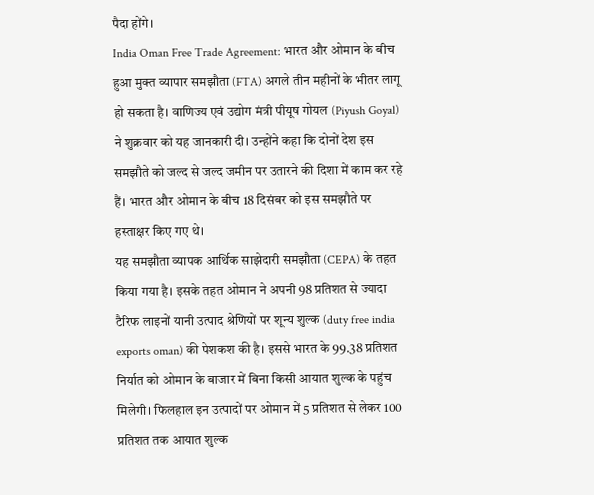पैदा होंगे।
India Oman Free Trade Agreement: भारत और ओमान के बीच हुआ मुक्त व्यापार समझौता (FTA) अगले तीन महीनों के भीतर लागू हो सकता है। वाणिज्य एवं उद्योग मंत्री पीयूष गोयल (Piyush Goyal) ने शुक्रवार को यह जानकारी दी। उन्होंने कहा कि दोनों देश इस समझौते को जल्द से जल्द जमीन पर उतारने की दिशा में काम कर रहे हैं। भारत और ओमान के बीच 18 दिसंबर को इस समझौते पर हस्ताक्षर किए गए थे।
यह समझौता व्यापक आर्थिक साझेदारी समझौता (CEPA) के तहत किया गया है। इसके तहत ओमान ने अपनी 98 प्रतिशत से ज्यादा टैरिफ लाइनों यानी उत्पाद श्रेणियों पर शून्य शुल्क (duty free india exports oman) की पेशकश की है। इससे भारत के 99.38 प्रतिशत निर्यात को ओमान के बाजार में बिना किसी आयात शुल्क के पहुंच मिलेगी। फिलहाल इन उत्पादों पर ओमान में 5 प्रतिशत से लेकर 100 प्रतिशत तक आयात शुल्क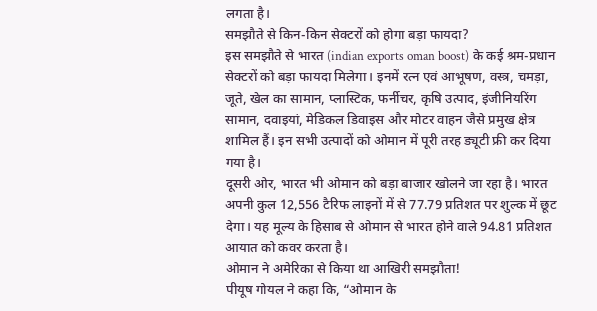लगता है।
समझौते से किन-किन सेक्टरों को होगा बड़ा फायदा?
इस समझौते से भारत (indian exports oman boost) के कई श्रम-प्रधान सेक्टरों को बड़ा फायदा मिलेगा। इनमें रत्न एवं आभूषण, वस्त्र, चमड़ा, जूते, खेल का सामान, प्लास्टिक, फर्नीचर, कृषि उत्पाद, इंजीनियरिंग सामान, दवाइयां, मेडिकल डिवाइस और मोटर वाहन जैसे प्रमुख क्षेत्र शामिल हैं। इन सभी उत्पादों को ओमान में पूरी तरह ड्यूटी फ्री कर दिया गया है।
दूसरी ओर, भारत भी ओमान को बड़ा बाजार खोलने जा रहा है। भारत अपनी कुल 12,556 टैरिफ लाइनों में से 77.79 प्रतिशत पर शुल्क में छूट देगा। यह मूल्य के हिसाब से ओमान से भारत होने वाले 94.81 प्रतिशत आयात को कवर करता है।
ओमान ने अमेरिका से किया था आखिरी समझौता!
पीयूष गोयल ने कहा कि, “ओमान के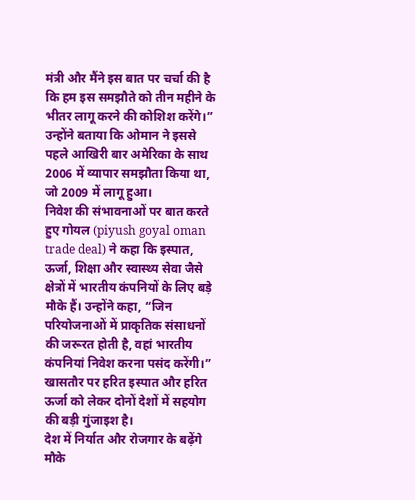मंत्री और मैंने इस बात पर चर्चा की है कि हम इस समझौते को तीन महीने के भीतर लागू करने की कोशिश करेंगे।” उन्होंने बताया कि ओमान ने इससे पहले आखिरी बार अमेरिका के साथ 2006 में व्यापार समझौता किया था, जो 2009 में लागू हुआ।
निवेश की संभावनाओं पर बात करते हुए गोयल (piyush goyal oman trade deal) ने कहा कि इस्पात, ऊर्जा, शिक्षा और स्वास्थ्य सेवा जैसे क्षेत्रों में भारतीय कंपनियों के लिए बड़े मौके हैं। उन्होंने कहा, “जिन परियोजनाओं में प्राकृतिक संसाधनों की जरूरत होती है, वहां भारतीय कंपनियां निवेश करना पसंद करेंगी।” खासतौर पर हरित इस्पात और हरित ऊर्जा को लेकर दोनों देशों में सहयोग की बड़ी गुंजाइश है।
देश में निर्यात और रोजगार के बढ़ेंगे मौके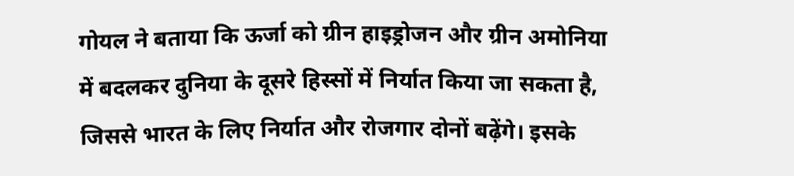गोयल ने बताया कि ऊर्जा को ग्रीन हाइड्रोजन और ग्रीन अमोनिया में बदलकर दुनिया के दूसरे हिस्सों में निर्यात किया जा सकता है, जिससे भारत के लिए निर्यात और रोजगार दोनों बढ़ेंगे। इसके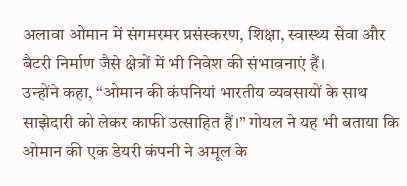अलावा ओमान में संगमरमर प्रसंस्करण, शिक्षा, स्वास्थ्य सेवा और बैटरी निर्माण जैसे क्षेत्रों में भी निवेश की संभावनाएं हैं।
उन्होंने कहा, “ओमान की कंपनियां भारतीय व्यवसायों के साथ साझेदारी को लेकर काफी उत्साहित हैं।” गोयल ने यह भी बताया कि ओमान की एक डेयरी कंपनी ने अमूल के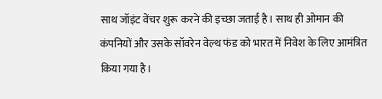साथ जॉइंट वेंचर शुरू करने की इच्छा जताई है। साथ ही ओमान की कंपनियों और उसके सॉवरेन वेल्थ फंड को भारत में निवेश के लिए आमंत्रित किया गया है।